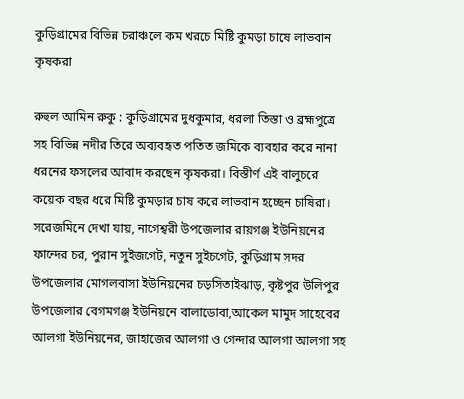কুড়িগ্রামের বিভিন্ন চরাঞ্চলে কম খরচে মিষ্টি কুমড়া চাষে লাভবান কৃষকরা

রুহুল আমিন রুকু : কুড়িগ্রামের দুধকুমার, ধরলা তিস্তা ও ব্রহ্মপুত্রে সহ বিভিন্ন নদীর তিরে অব্যবহৃত পতিত জমিকে ব্যবহার করে নানা ধরনের ফসলের আবাদ করছেন কৃষকরা। বিস্তীর্ণ এই বালুচরে কয়েক বছর ধরে মিষ্টি কুমড়ার চাষ করে লাভবান হচ্ছেন চাষিরা। সরেজমিনে দেখা যায়, নাগেশ্বরী উপজেলার রায়গঞ্জ ইউনিয়নের ফান্দের চর, পুরান সুইজগেট, নতুন সুইচগেট, কুড়িগ্রাম সদর উপজেলার মোগলবাসা ইউনিয়নের চড়সিতাইঝাড়, কৃষ্টপুর উলিপুর উপজেলার বেগমগঞ্জ ইউনিয়নে বালাডোবা,আকেল মামুদ সাহেবের আলগা ইউনিয়নের, জাহাজের আলগা ও গেন্দার আলগা আলগা সহ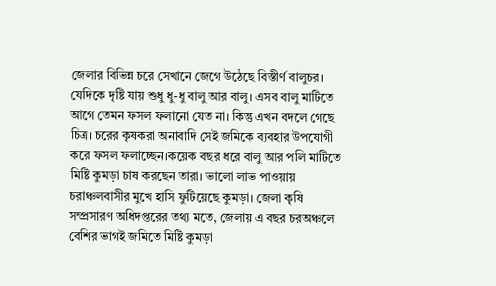জেলার বিভিন্ন চরে সেখানে জেগে উঠেছে বিস্তীর্ণ বালুচর। যেদিকে দৃষ্টি যায় শুধু ধু-ধু বালু আর বালু। এসব বালু মাটিতে আগে তেমন ফসল ফলানো যেত না। কিন্তু এখন বদলে গেছে চিত্র। চরের কৃষকরা অনাবাদি সেই জমিকে ব্যবহার উপযোগী করে ফসল ফলাচ্ছেন।কয়েক বছর ধরে বালু আর পলি মাটিতে মিষ্টি কুমড়া চাষ করছেন তারা। ভালো লাভ পাওয়ায় চরাঞ্চলবাসীর মুখে হাসি ফুটিয়েছে কুমড়া। জেলা কৃষি সম্প্রসারণ অধিদপ্তরের তথ্য মতে, জেলায় এ বছর চরঅঞ্চলে বেশির ভাগই জমিতে মিষ্টি কুমড়া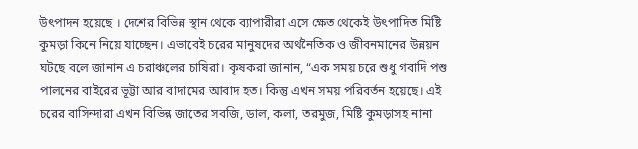উৎপাদন হয়েছে । দেশের বিভিন্ন স্থান থেকে ব্যাপারীরা এসে ক্ষেত থেকেই উৎপাদিত মিষ্টি কুমড়া কিনে নিয়ে যাচ্ছেন। এভাবেই চরের মানুষদের অর্থনৈতিক ও জীবনমানের উন্নয়ন ঘটছে বলে জানান এ চরাঞ্চলের চাষিরা। কৃষকরা জানান, “এক সময় চরে শুধু গবাদি পশু পালনের বাইরের ভূট্টা আর বাদামের আবাদ হত। কিন্তু এখন সময় পরিবর্তন হয়েছে। এই চরের বাসিন্দারা এখন বিভিন্ন জাতের সবজি, ডাল, কলা, তরমুজ, মিষ্টি কুমড়াসহ নানা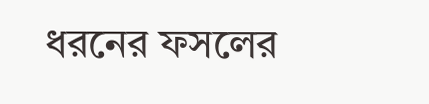ধরনের ফসলের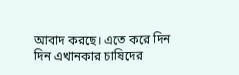আবাদ করছে। এতে করে দিন দিন এখানকার চাষিদের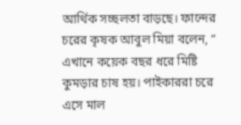আর্থিক সচ্ছলতা বাড়ছে। ফান্দের চরের কৃষক আবুল মিয়া বলেন, “ এখানে কয়েক বছর ধরে মিষ্টি কুমড়ার চাষ হয়। পাইকাররা চরে এসে মাল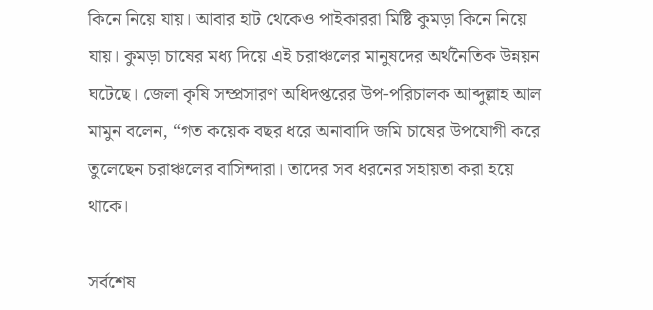কিনে নিয়ে যায়। আবার হাট থেকেও পাইকাররা মিষ্টি কুমড়া কিনে নিয়ে যায়। কুমড়া চাষের মধ্য দিয়ে এই চরাঞ্চলের মানুষদের অর্থনৈতিক উন্নয়ন ঘটেছে। জেলা কৃষি সম্প্রসারণ অধিদপ্তরের উপ-পরিচালক আব্দুল্লাহ আল মামুন বলেন, “গত কয়েক বছর ধরে অনাবাদি জমি চাষের উপযোগী করে তুলেছেন চরাঞ্চলের বাসিন্দারা। তাদের সব ধরনের সহায়তা করা হয়ে থাকে।

সর্বশেষ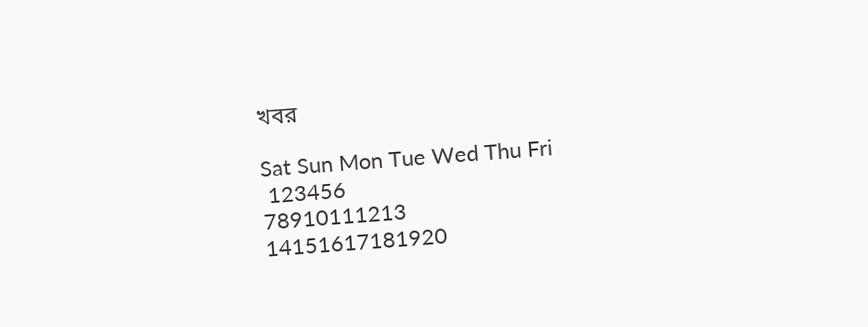খবর

Sat Sun Mon Tue Wed Thu Fri
 123456
78910111213
14151617181920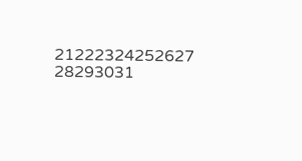21222324252627
28293031